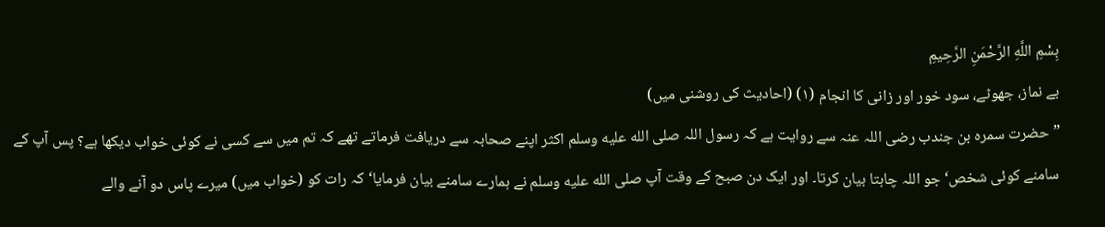بِسْمِ اللَّهِ الرَّحْمَنِ الرَّحِيمِ
بے نماز، جھوٹے، سود خور اور زانی کا انجام (۱) (احادیث کی روشنی میں)
” حضرت سمرہ بن جندب رضی اللہ عنہ سے روایت ہے کہ رسول اللہ صلى الله عليه وسلم اکثر اپنے صحابہ سے دریافت فرماتے تھے کہ تم میں سے کسی نے کوئی خواب دیکھا ہے؟ پس آپ کے سامنے کوئی شخص‘ جو اللہ چاہتا بیان کرتا۔ اور ایک دن صبح کے وقت آپ صلى الله عليه وسلم نے ہمارے سامنے بیان فرمایا‘ کہ رات کو (خواب میں) میرے پاس دو آنے والے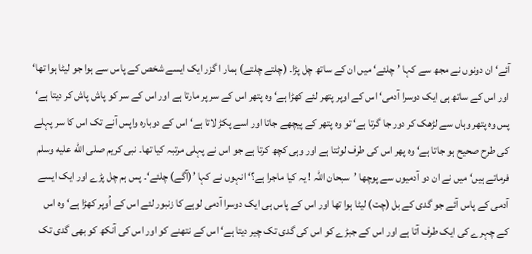آئے‘ ان دونوں نے مجھ سے کہا ’چلئے‘ میں ان کے ساتھ چل پڑا۔ (چلتے چلتے) ہمار ا گزر ایک ایسے شخص کے پاس سے ہوا جو لیٹا ہوا تھا‘ اور اس کے ساتھ ہی ایک دوسرا آدمی‘ اس کے اوپر پتھر لئے کھڑا ہے‘ وہ پتھر اس کے سر پر مارتا ہے اور اس کے سر کو پاش پاش کر دیتا ہے‘ پس وہ پتھر وہاں سے لڑھک کر دور جا گرتا ہے‘ تو وہ پتھر کے پیچھے جاتا اور اسے پکڑ لاتا ہے‘ اس کے دوبارہ واپس آنے تک اس کا سر پہلے کی طرح صحیح ہو جاتا ہے‘ وہ پھر اس کی طرف لوٹتا ہے اور وہی کچھ کرتا ہے جو اس نے پہلی مرتبہ کیا تھا۔ نبی کریم صلى الله عليه وسلم فرماتے ہیں‘ میں نے ان دو آدمیوں سے پوچھا ’سبحان اللہ ! یہ کیا ماجرا ہے؟‘ انہوں نے کہا ’(آگے) چلئے‘۔ پس ہم چل پڑے اور ایک ایسے آدمی کے پاس آئے جو گدی کے بل (چت) لیٹا ہوا تھا اور اس کے پاس ہی ایک دوسرا آدمی لوہے کا زنبور لئے اس کے اُوپر کھڑا ہے‘ وہ اس کے چہرے کی ایک طرف آتا ہے اور اس کے جبڑے کو اس کی گدی تک چیر دیتا ہے‘ اس کے نتھنے کو اور اس کی آنکھ کو بھی گدی تک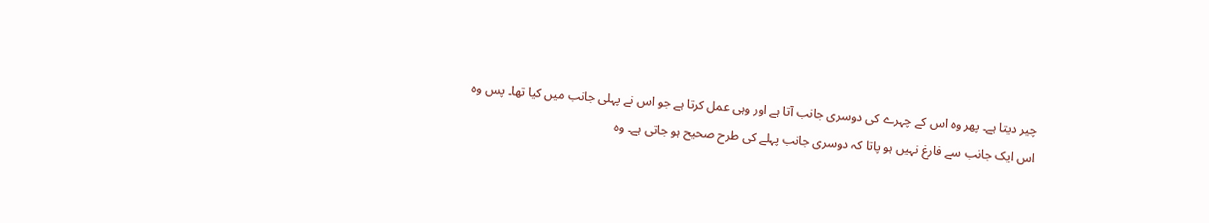چیر دیتا ہے۔ پھر وہ اس کے چہرے کی دوسری جانب آتا ہے اور وہی عمل کرتا ہے جو اس نے پہلی جانب میں کیا تھا۔ پس وہ اس ایک جانب سے فارغ نہیں ہو پاتا کہ دوسری جانب پہلے کی طرح صحیح ہو جاتی ہے۔ وہ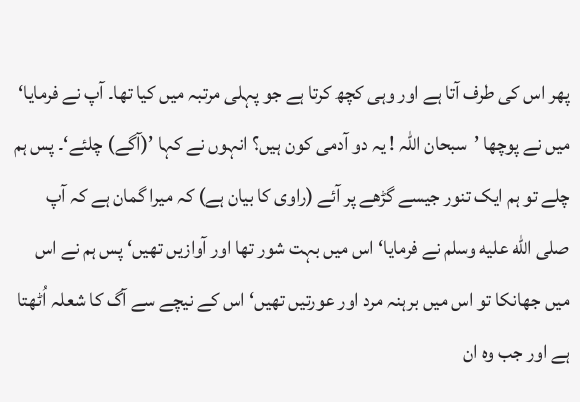پھر اس کی طرف آتا ہے اور وہی کچھ کرتا ہے جو پہلی مرتبہ میں کیا تھا۔ آپ نے فرمایا‘ میں نے پوچھا ’سبحان اللہ ! یہ دو آدمی کون ہیں؟ انہوں نے کہا ’(آگے) چلئے‘۔ پس ہم چلے تو ہم ایک تنور جیسے گڑھے پر آئے (راوی کا بیان ہے) کہ میرا گمان ہے کہ آپ صلى الله عليه وسلم نے فرمایا‘ اس میں بہت شور تھا اور آوازیں تھیں‘ پس ہم نے اس میں جھانکا تو اس میں برہنہ مرد اور عورتیں تھیں‘ اس کے نیچے سے آگ کا شعلہ اُٹھتا ہے اور جب وہ ان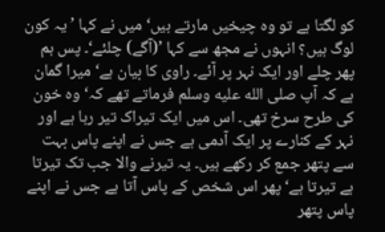کو لگتا ہے تو وہ چیخیں مارتے ہیں‘ میں نے کہا ’یہ کون لوگ ہیں؟ انہوں نے مجھ سے کہا ’(آگے) چلئے‘۔ پس ہم پھر چلے اور ایک نہر پر آئے۔ راوی کا بیان ہے‘ میرا گمان ہے کہ آپ صلى الله عليه وسلم فرماتے تھے کہ‘ وہ خون کی طرح سرخ تھی۔ اس میں ایک تیراک تیر رہا ہے اور نہر کے کنارے پر ایک آدمی ہے جس نے اپنے پاس بہت سے پتھر جمع کر رکھے ہیں۔ یہ تیرنے والا جب تک تیرتا ہے تیرتا ہے‘ پھر اس شخص کے پاس آتا ہے جس نے اپنے پاس پتھر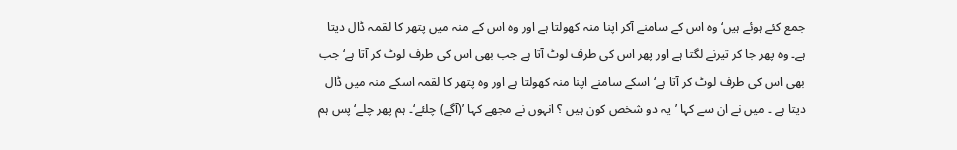جمع کئے ہوئے ہیں‘ وہ اس کے سامنے آکر اپنا منہ کھولتا ہے اور وہ اس کے منہ میں پتھر کا لقمہ ڈال دیتا ہے۔ وہ پھر جا کر تیرنے لگتا ہے اور پھر اس کی طرف لوٹ آتا ہے جب بھی اس کی طرف لوٹ کر آتا ہے‘ جب بھی اس کی طرف لوٹ کر آتا ہے‘ اسکے سامنے اپنا منہ کھولتا ہے اور وہ پتھر کا لقمہ اسکے منہ میں ڈال دیتا ہے ۔ میں نے ان سے کہا ’یہ دو شخص کون ہیں ؟ انہوں نے مجھے کہا ’(آگے) چلئے‘۔ ہم پھر چلے‘ پس ہم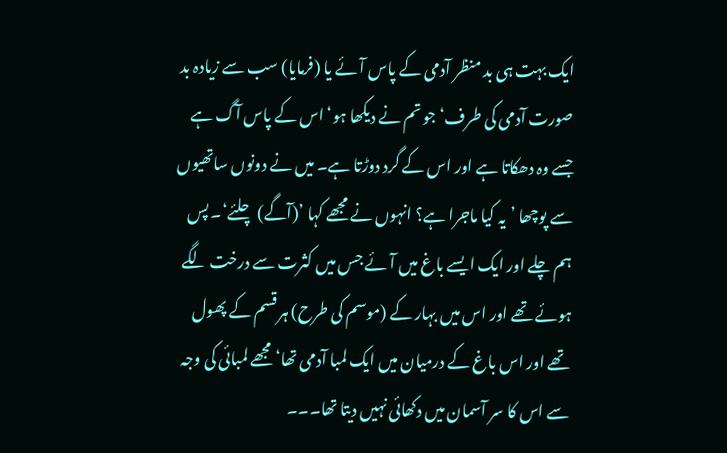ایک بہت ہی بد منظر آدمی کے پاس آئے یا (فرمایا) سب سے زیادہ بد صورت آدمی کی طرف‘ جو تم نے دیکھا ہو‘ اس کے پاس آگ ہے جسے وہ دھکاتا ہے اور اس کے گرد دوڑتا ہے۔ میں نے دونوں ساتھیوں سے پوچھا ’یہ کیا ماجرا ہے؟ انہوں نے مجھے کہا ’(آگے) چلئے‘۔ پس ہم چلے اور ایک ایسے باغ میں آئے جس میں کثرت سے درخت لگے ہوئے تھے اور اس میں بہار کے (موسم کی طرح) ہر قسم کے پھول تھے اور اس باغ کے درمیان میں ایک لمبا آدمی تھا‘ مجھے لمبائی کی وجہ سے اس کا سر آسمان میں دکھائی نہیں دیتا تھا۔۔۔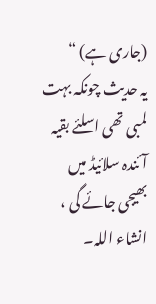(جاری ہے) “
یہ حدیث چونکہ بہت لمبی تھی اسلئے بقیہ آئندہ سلائیڈ میں بھیجی جائے گی ، انشاء اللہ۔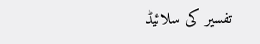تفسیر کی سلائیڈ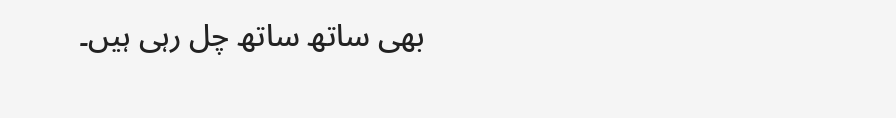بھی ساتھ ساتھ چل رہی ہیں۔